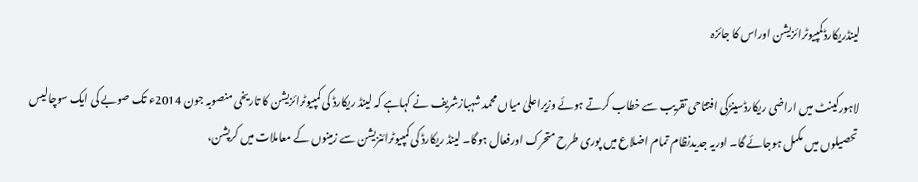لینڈریکارڈکمپیوٹرائزیشن اوراس کا جائزہ

لاہورکینٹ میں اراضی ریکارڈسینڑکی افتتاحی تقریب سے خطاب کرتے ہوئے وزیراعلیٰ میاں محمد شہبازشریف نے کہاہے کہ لینڈ ریکارڈ کی کمپیوٹرائزیشن کا تاریخی منصوبہ جون 2014ء تک صوبے کی ایک سوچالیس تحصیلوں میں مکمل ہوجائے گا۔ اوریہ جدیدنظام تمام اضلاع میں پوری طرح متحرک اورفعال ہوگا۔ لینڈ ریکارڈ کی کمپیوٹرائنزیشن سے زمینوں کے معاملات میں کرپشن،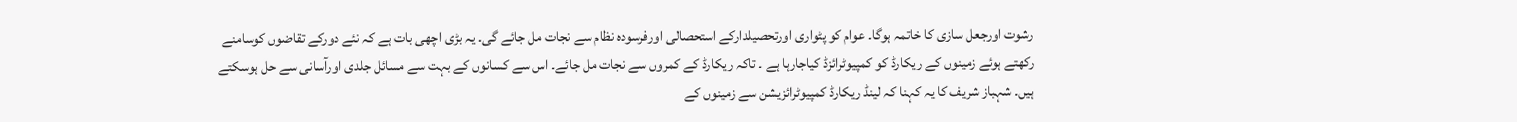رشوت اورجعل سازی کا خاتمہ ہوگا۔ عوام کو پٹواری اورتحصیلدارکے استحصالی اورفرسودہ نظام سے نجات مل جائے گی۔ یہ بڑی اچھی بات ہے کہ نئے دورکے تقاضوں کوسامنے رکھتے ہوئے زمینوں کے ریکارڈ کو کمپیوٹرائزڈ کیاجارہا ہے ۔ تاکہ ریکارڈ کے کمروں سے نجات مل جائے۔ اس سے کسانوں کے بہت سے مسائل جلدی اورآسانی سے حل ہوسکتے ہیں۔ شہباز شریف کا یہ کہنا کہ لینڈ ریکارڈ کمپیوٹرائزیشن سے زمینوں کے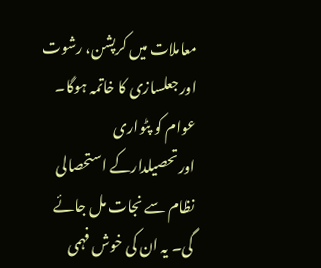معاملات میں کرپشن، رشوت اورجعلسازی کا خاتمہ ہوگا۔ عوام کو پٹواری اورتحصیلدارکے استحصالی نظام سے نجات مل جائے گی۔ یہ ان کی خوش فہمی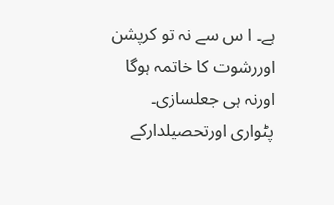ہے۔ ا س سے نہ تو کرپشن اوررشوت کا خاتمہ ہوگا اورنہ ہی جعلسازی۔ پٹواری اورتحصیلدارکے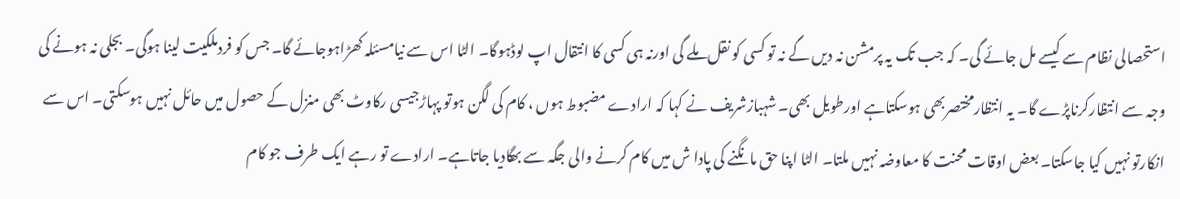استحصالی نظام سے کیسے مل جائے گی۔ کہ جب تک یہ پرمشن نہ دیں گے نہ تو کسی کو نقل ملے گی اورنہ ہی کسی کا انتقال اپ لوڈہوگا۔ الٹا اس سے نیامسئلہ کھڑاہوجائے گا۔ جس کو فردملکیت لینا ہوگی۔ بجلی نہ ہونے کی وجہ سے انتظارکرناپڑے گا۔ یہ انتظارمختصربھی ہوسکتاہے اورطویل بھی۔ شہبازشریف نے کہا کہ ارادے مضبوط ہوں ، کام کی لگن ہوتو پہاڑجیسی رکاوٹ بھی منزل کے حصول میں حائل نہیں ہوسکتی۔ اس سے انکارتو نہیں کیا جاسکتا۔ بعض اوقات محنت کا معاوضہ نہیں ملتا۔ الٹا اپنا حق مانگنے کی پادا ش میں کام کرنے والی جگہ سے بھگادیا جاتاہے۔ ارادے تو رہے ایک طرف جو کام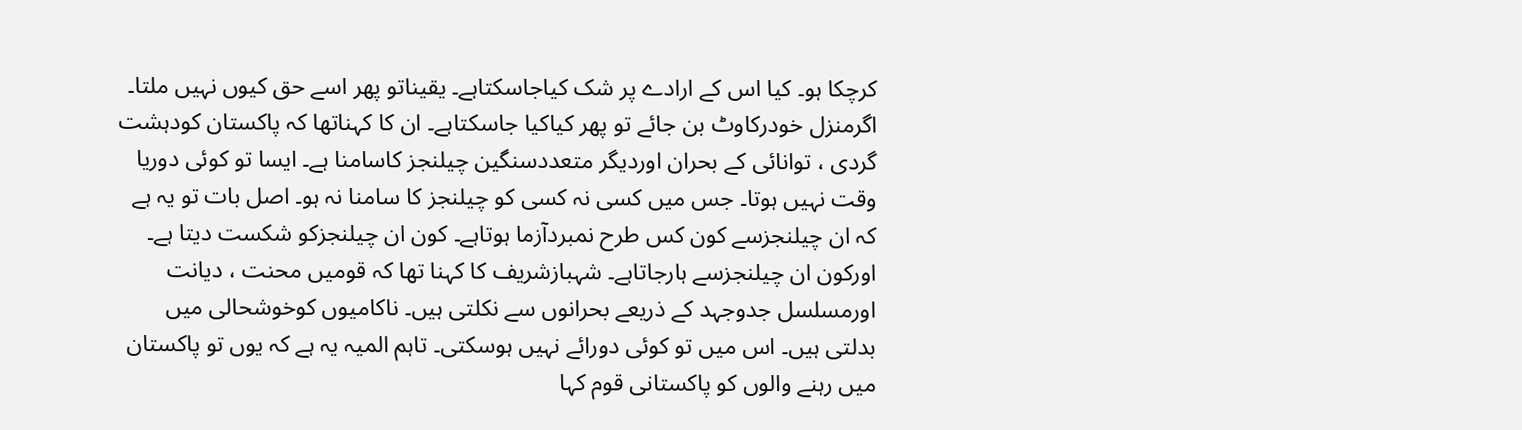کرچکا ہو۔ کیا اس کے ارادے پر شک کیاجاسکتاہے۔ یقیناتو پھر اسے حق کیوں نہیں ملتا۔ اگرمنزل خودرکاوٹ بن جائے تو پھر کیاکیا جاسکتاہے۔ ان کا کہناتھا کہ پاکستان کودہشت گردی ، توانائی کے بحران اوردیگر متعددسنگین چیلنجز کاسامنا ہے۔ ایسا تو کوئی دوریا وقت نہیں ہوتا۔ جس میں کسی نہ کسی کو چیلنجز کا سامنا نہ ہو۔ اصل بات تو یہ ہے کہ ان چیلنجزسے کون کس طرح نمبردآزما ہوتاہے۔ کون ان چیلنجزکو شکست دیتا ہے۔ اورکون ان چیلنجزسے ہارجاتاہے۔ شہبازشریف کا کہنا تھا کہ قومیں محنت ، دیانت اورمسلسل جدوجہد کے ذریعے بحرانوں سے نکلتی ہیں۔ ناکامیوں کوخوشحالی میں بدلتی ہیں۔ اس میں تو کوئی دورائے نہیں ہوسکتی۔ تاہم المیہ یہ ہے کہ یوں تو پاکستان میں رہنے والوں کو پاکستانی قوم کہا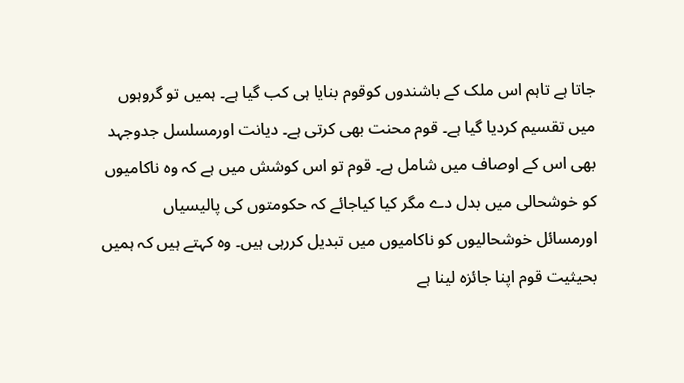جاتا ہے تاہم اس ملک کے باشندوں کوقوم بنایا ہی کب گیا ہے۔ ہمیں تو گروہوں میں تقسیم کردیا گیا ہے۔ قوم محنت بھی کرتی ہے۔ دیانت اورمسلسل جدوجہد بھی اس کے اوصاف میں شامل ہے۔ قوم تو اس کوشش میں ہے کہ وہ ناکامیوں کو خوشحالی میں بدل دے مگر کیا کیاجائے کہ حکومتوں کی پالیسیاں اورمسائل خوشحالیوں کو ناکامیوں میں تبدیل کررہی ہیں۔ وہ کہتے ہیں کہ ہمیں بحیثیت قوم اپنا جائزہ لینا ہے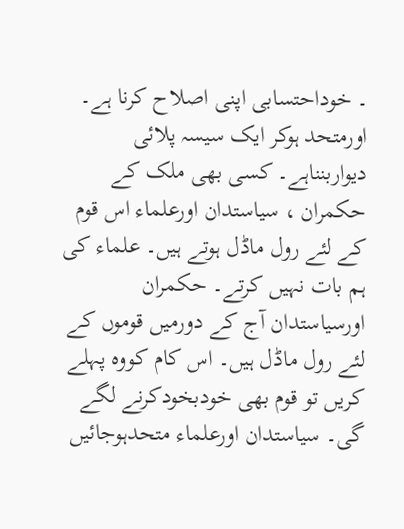۔ خوداحتسابی اپنی اصلاح کرنا ہے۔ اورمتحد ہوکر ایک سیسہ پلائی دیواربنناہے۔ کسی بھی ملک کے حکمران ، سیاستدان اورعلماء اس قوم کے لئے رول ماڈل ہوتے ہیں۔ علماء کی ہم بات نہیں کرتے۔ حکمران اورسیاستدان آج کے دورمیں قوموں کے لئے رول ماڈل ہیں۔ اس کام کووہ پہلے کریں تو قوم بھی خودبخودکرنے لگے گی۔ سیاستدان اورعلماء متحدہوجائیں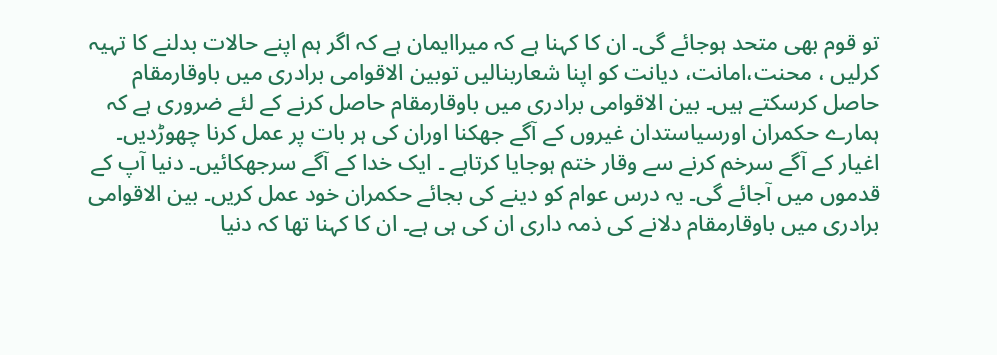تو قوم بھی متحد ہوجائے گی۔ ان کا کہنا ہے کہ میراایمان ہے کہ اگر ہم اپنے حالات بدلنے کا تہیہ کرلیں ، محنت،امانت، دیانت کو اپنا شعاربنالیں توبین الاقوامی برادری میں باوقارمقام حاصل کرسکتے ہیں۔ بین الاقوامی برادری میں باوقارمقام حاصل کرنے کے لئے ضروری ہے کہ ہمارے حکمران اورسیاستدان غیروں کے آگے جھکنا اوران کی ہر بات پر عمل کرنا چھوڑدیں۔ اغیار کے آگے سرخم کرنے سے وقار ختم ہوجایا کرتاہے ۔ ایک خدا کے آگے سرجھکائیں۔ دنیا آپ کے قدموں میں آجائے گی۔ یہ درس عوام کو دینے کی بجائے حکمران خود عمل کریں۔ بین الاقوامی برادری میں باوقارمقام دلانے کی ذمہ داری ان کی ہی ہے۔ ان کا کہنا تھا کہ دنیا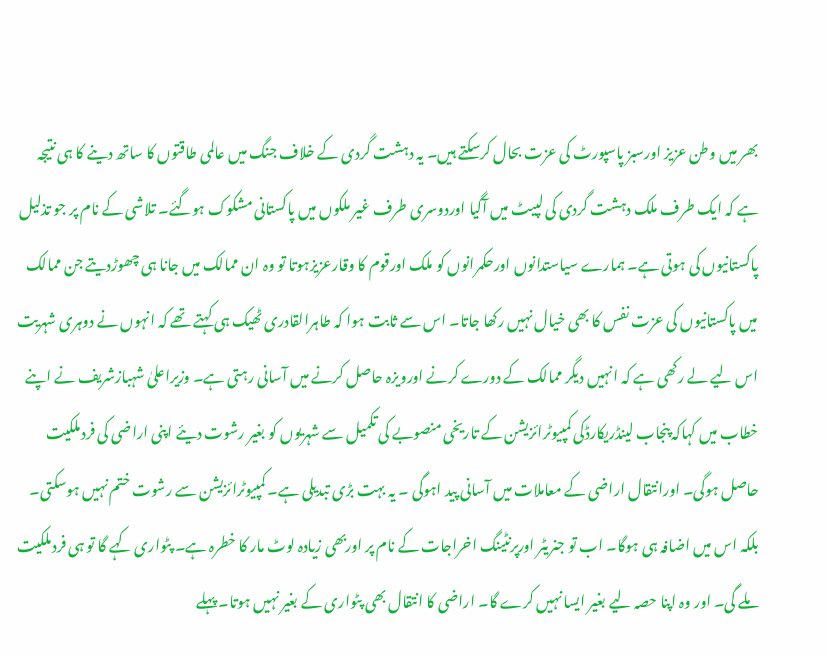بھر میں وطن عزیز اورسبز پاسپورٹ کی عزت بحال کرسکتے ہیں۔ یہ دہشت گردی کے خلاف جنگ میں عالمی طاقتوں کا ساتھ دینے کا ہی نتیجہ ہے کہ ایک طرف ملک دہشت گردی کی لپیٹ میں آگیا اوردوسری طرف غیر ملکوں میں پاکستانی مشکوک ہوگئے۔ تلاشی کے نام پر جو تذلیل پاکستانیوں کی ہوتی ہے۔ ہمارے سیاستدانوں اورحکمرانوں کو ملک اورقوم کا وقارعزیزہوتا تو وہ ان ممالک میں جانا ہی چھوڑدیتے جن ممالک میں پاکستانیوں کی عزت نفس کا بھی خیال نہیں رکھا جاتا۔ اس سے ثابت ہوا کہ طاہرالقادری ٹھیک ہی کہتے تھے کہ انہوں نے دوہری شہریت اس لیے لے رکھی ہے کہ انہیں دیگر ممالک کے دورے کرنے اورویزہ حاصل کرنے میں آسانی رہتی ہے۔ وزیراعلیٰ شہبازشریف نے اپنے خطاب میں کہاکہ پنجاب لینڈریکارڈکی کمپیوٹرائزیشن کے تاریخی منصوبے کی تکمیل سے شہریوں کو بغیر رشوت دیئے اپنی اراضی کی فردملکیت حاصل ہوگی۔ اورانتقال اراضی کے معاملات میں آسانی پید اہوگی ۔ یہ بہت بڑی تبدیلی ہے۔ کمپیوٹرائزیشن سے رشوت ختم نہیں ہوسکتی۔ بلکہ اس میں اضافہ ہی ہوگا۔ اب تو جنریٹر اورپرنٹینگ اخراجات کے نام پر اوربھی زیادہ لوٹ مار کا خطرہ ہے۔ پٹواری کہے گا تو ہی فردملکیت ملے گی۔ اور وہ اپنا حصہ لیے بغیر ایسا نہیں کرے گا۔ اراضی کا انتقال بھی پٹواری کے بغیر نہیں ہوتا۔ پہلے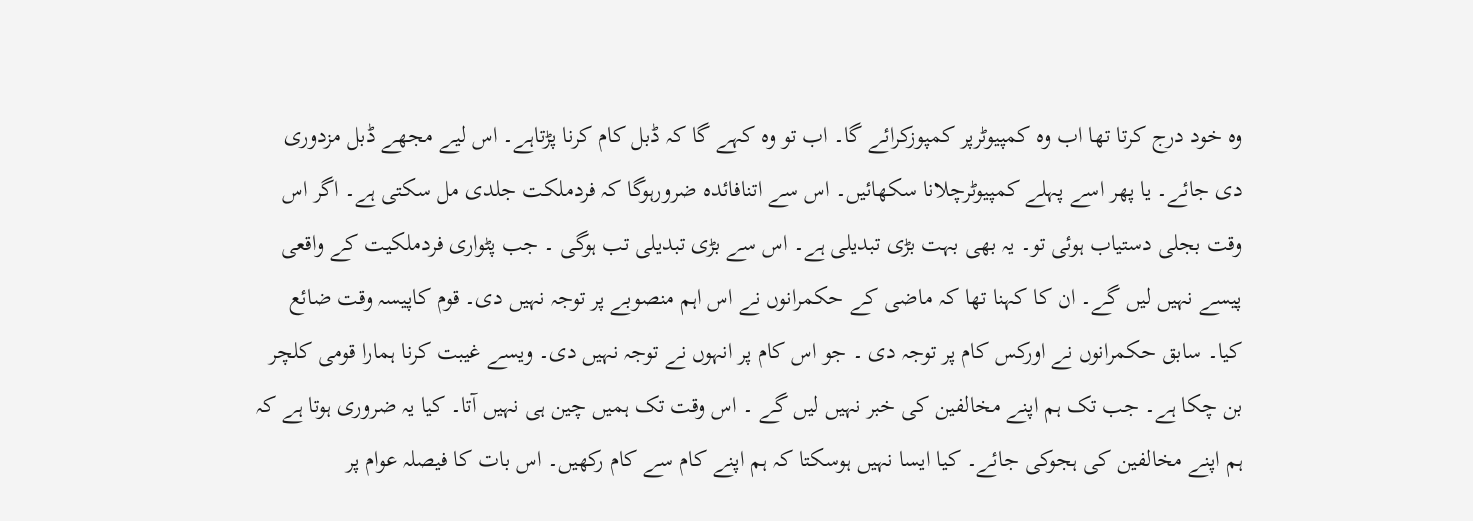وہ خود درج کرتا تھا اب وہ کمپیوٹرپر کمپوزکرائے گا۔ اب تو وہ کہے گا کہ ڈبل کام کرنا پڑتاہے۔ اس لیے مجھے ڈبل مزدوری دی جائے۔ یا پھر اسے پہلے کمپیوٹرچلانا سکھائیں۔ اس سے اتنافائدہ ضرورہوگا کہ فردملکت جلدی مل سکتی ہے۔ اگر اس وقت بجلی دستیاب ہوئی تو۔ یہ بھی بہت بڑی تبدیلی ہے۔ اس سے بڑی تبدیلی تب ہوگی ۔ جب پٹواری فردملکیت کے واقعی پیسے نہیں لیں گے۔ ان کا کہنا تھا کہ ماضی کے حکمرانوں نے اس اہم منصوبے پر توجہ نہیں دی۔ قوم کاپیسہ وقت ضائع کیا۔ سابق حکمرانوں نے اورکس کام پر توجہ دی ۔ جو اس کام پر انہوں نے توجہ نہیں دی۔ ویسے غیبت کرنا ہمارا قومی کلچر بن چکا ہے۔ جب تک ہم اپنے مخالفین کی خبر نہیں لیں گے ۔ اس وقت تک ہمیں چین ہی نہیں آتا۔ کیا یہ ضروری ہوتا ہے کہ ہم اپنے مخالفین کی ہجوکی جائے۔ کیا ایسا نہیں ہوسکتا کہ ہم اپنے کام سے کام رکھیں۔ اس بات کا فیصلہ عوام پر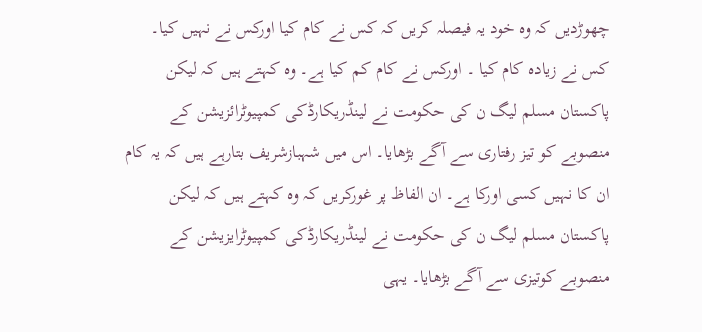چھوڑدیں کہ وہ خود یہ فیصلہ کریں کہ کس نے کام کیا اورکس نے نہیں کیا۔ کس نے زیادہ کام کیا ۔ اورکس نے کام کم کیا ہے۔ وہ کہتے ہیں کہ لیکن پاکستان مسلم لیگ ن کی حکومت نے لینڈریکارڈکی کمپیوٹرائزیشن کے منصوبے کو تیز رفتاری سے آگے بڑھایا۔ اس میں شہبازشریف بتارہے ہیں کہ یہ کام ان کا نہیں کسی اورکا ہے۔ ان الفاظ پر غورکریں کہ وہ کہتے ہیں کہ لیکن پاکستان مسلم لیگ ن کی حکومت نے لینڈریکارڈکی کمپیوٹرایزیشن کے منصوبے کوتیزی سے آگے بڑھایا۔ یہی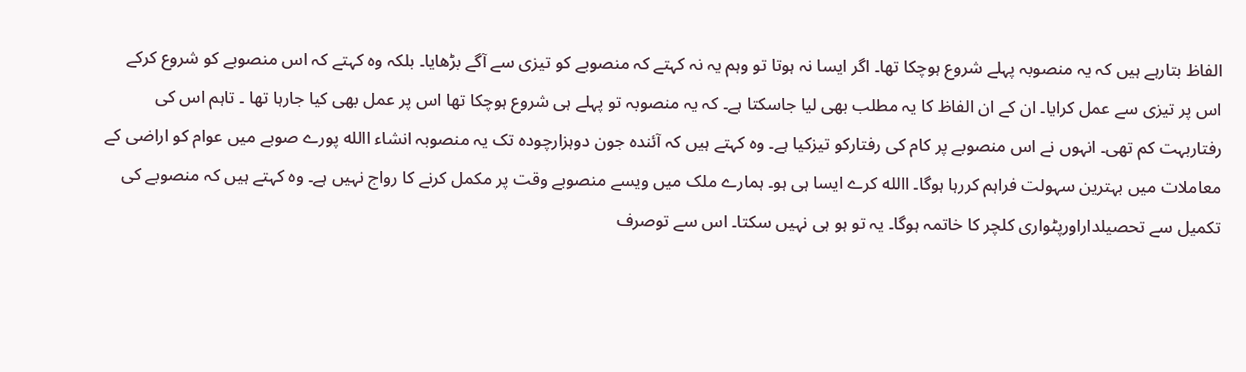الفاظ بتارہے ہیں کہ یہ منصوبہ پہلے شروع ہوچکا تھا۔ اگر ایسا نہ ہوتا تو وہم یہ نہ کہتے کہ منصوبے کو تیزی سے آگے بڑھایا۔ بلکہ وہ کہتے کہ اس منصوبے کو شروع کرکے اس پر تیزی سے عمل کرایا۔ ان کے ان الفاظ کا یہ مطلب بھی لیا جاسکتا ہے۔ کہ یہ منصوبہ تو پہلے ہی شروع ہوچکا تھا اس پر عمل بھی کیا جارہا تھا ۔ تاہم اس کی رفتاربہت کم تھی۔ انہوں نے اس منصوبے پر کام کی رفتارکو تیزکیا ہے۔ وہ کہتے ہیں کہ آئندہ جون دوہزارچودہ تک یہ منصوبہ انشاء االله پورے صوبے میں عوام کو اراضی کے معاملات میں بہترین سہولت فراہم کررہا ہوگا۔ االله کرے ایسا ہی ہو۔ ہمارے ملک میں ویسے منصوبے وقت پر مکمل کرنے کا رواج نہیں ہے۔ وہ کہتے ہیں کہ منصوبے کی تکمیل سے تحصیلداراورپٹواری کلچر کا خاتمہ ہوگا۔ یہ تو ہو ہی نہیں سکتا۔ اس سے توصرف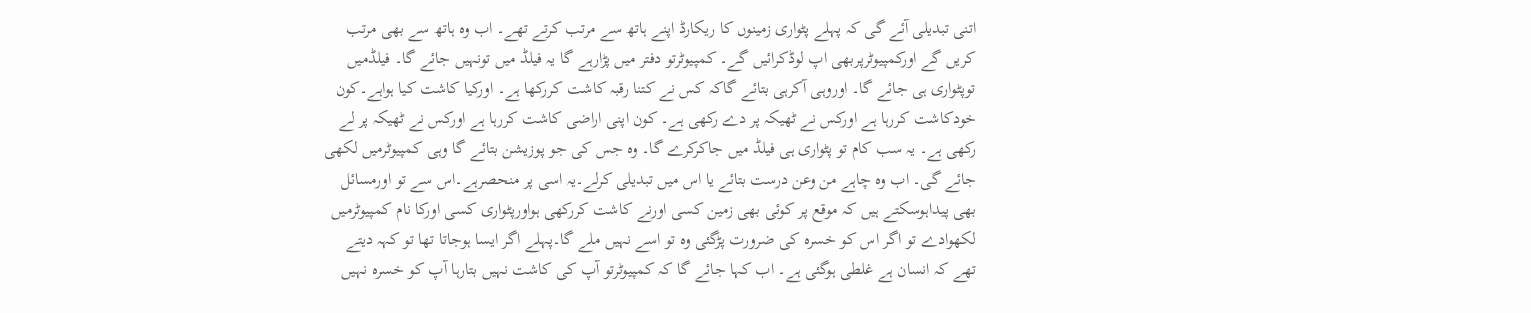اتنی تبدیلی آئے گی کہ پہلے پٹواری زمینوں کا ریکارڈ اپنے ہاتھ سے مرتب کرتے تھے۔ اب وہ ہاتھ سے بھی مرتب کریں گے اورکمپیوٹرپربھی اپ لوڈکرائیں گے۔ کمپیوٹرتو دفتر میں پڑارہے گا یہ فیلڈ میں تونہیں جائے گا۔ فیلڈمیں توپٹواری ہی جائے گا۔ اوروہی آکرہی بتائے گاکہ کس نے کتنا رقبہ کاشت کررکھا ہے۔ اورکیا کاشت کیا ہواہے۔کون خودکاشت کررہا ہے اورکس نے ٹھیکہ پر دے رکھی ہے۔ کون اپنی اراضی کاشت کررہا ہے اورکس نے ٹھیکہ پر لے رکھی ہے۔ یہ سب کام تو پٹواری ہی فیلڈ میں جاکرکرے گا۔ وہ جس کی جو پوزیشن بتائے گا وہی کمپیوٹرمیں لکھی جائے گی۔ اب وہ چاہے من وعن درست بتائے یا اس میں تبدیلی کرلے۔یہ اسی پر منحصرہے۔اس سے تو اورمسائل بھی پیداہوسکتے ہیں کہ موقع پر کوئی بھی زمین کسی اورنے کاشت کررکھی ہواورپٹواری کسی اورکا نام کمپیوٹرمیں لکھوادے تو اگر اس کو خسرہ کی ضرورت پڑگئی وہ تو اسے نہیں ملے گا۔پہلے اگر ایسا ہوجاتا تھا تو کہہ دیتے تھے کہ انسان ہے غلطی ہوگئی ہے۔ اب کہا جائے گا کہ کمپیوٹرتو آپ کی کاشت نہیں بتارہا آپ کو خسرہ نہیں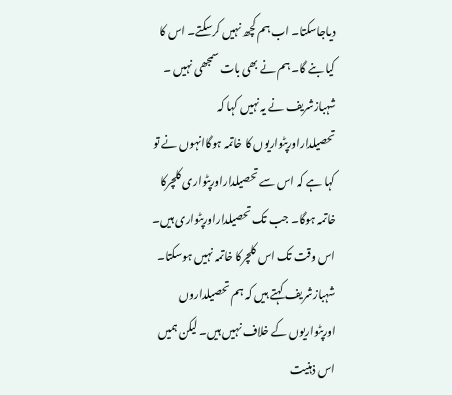دیاجاسکتا۔ اب ہم کچھ نہیں کرسکتے۔ اس کا کیا بنے گا۔ ہم نے بھی بات سمجھی نہیں ۔ شہبازشریف نے یہ نہیں کہا کہ تحصیلداراورپٹواریوں کا خاتمہ ہوگاانہوں نے تو کہا ہے کہ اس سے تحصیلداراورپٹواری کلچرکا خاتمہ ہوگا۔ جب تک تحصیلداراورپٹواری ہیں۔ اس وقت تک اس کلچرکا خاتمہ نہیں ہوسکتا۔ شہبازشریف کہتے ہیں کہ ہم تحصیلداروں اورپٹواریوں کے خلاف نہیں ہیں۔ لیکن ہمیں اس ذہنیت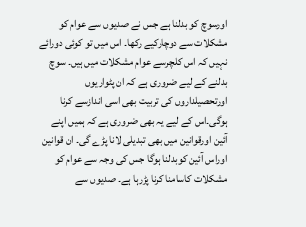اورسوچ کو بدلنا ہے جس نے صدیوں سے عوام کو مشکلات سے دوچارکیے رکھا۔ اس میں تو کوئی دورائے نہیں کہ اس کلچرسے عوام مشکلات میں ہیں۔ سوچ بدلنے کے لیے ضروری ہے کہ ان پٹواریوں اورتحصیلداروں کی تربیت بھی اسی اندازسے کرنا ہوگی۔اس کے لیے یہ بھی ضروری ہے کہ ہمیں اپنے آئین اورقوانین میں بھی تبدیلی لانا پڑے گی۔ ان قوانین اوراس آئین کوبدلنا ہوگا جس کی وجہ سے عوام کو مشکلات کاسامنا کرنا پڑرہا ہے۔ صدیوں سے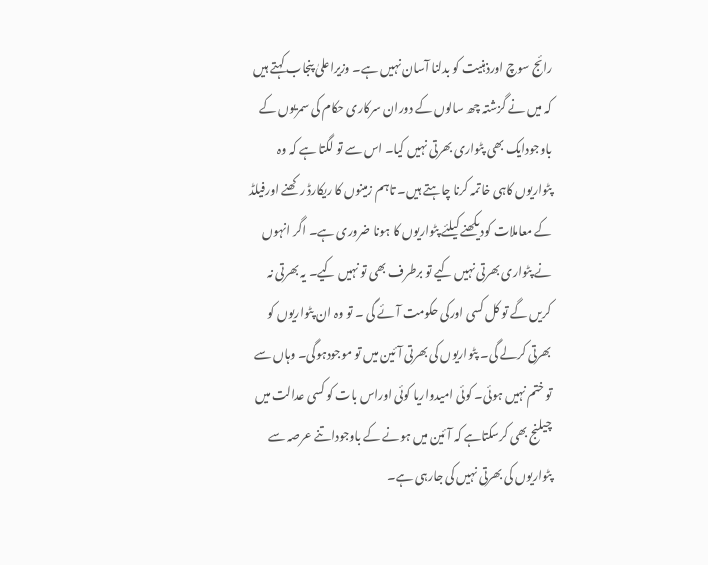رائج سوچ اورذہنیت کو بدلنا آسان نہیں ہے۔ وزیراعلیٰ پنجاب کہتے ہیں کہ میں نے گزشتہ چھ سالوں کے دوران سرکاری حکام کی سمریوں کے باوجودایک بھی پٹواری بھرتی نہیں کیا۔ اس سے تو لگتا ہے کہ وہ پٹواریوں کاہی خاتمہ کرنا چاہتے ہیں۔ تاہم زمینوں کا ریکارڈ رکھنے اورفیلڈ کے معاملات کودیکھنے کیلئے پٹواریوں کا ہونا ضروری ہے۔ اگر انہوں نے پٹواری بھرتی نہیں کیے تو برطرف بھی تو نہیں کیے۔ یہ بھرتی نہ کریں گے تو کل کسی اورکی حکومت آئے گی ۔ تو وہ ان پٹواریوں کو بھرتی کرلے گی۔ پٹواریوں کی بھرتی آئین میں تو موجودہوگی۔ وہاں سے تو ختم نہیں ہوئی۔ کوئی امیدواریا کوئی اوراس بات کو کسی عدالت میں چیلنج بھی کرسکتاہے کہ آئین میں ہونے کے باوجوداتنے عرصہ سے پٹواریوں کی بھرتی نہیں کی جارہی ہے۔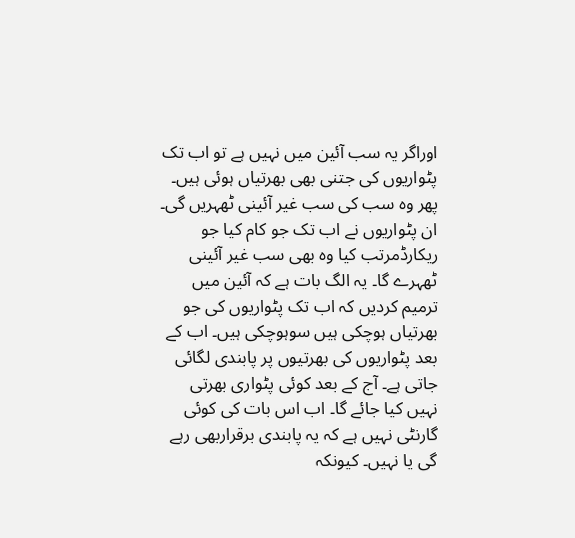اوراگر یہ سب آئین میں نہیں ہے تو اب تک پٹواریوں کی جتنی بھی بھرتیاں ہوئی ہیں۔ پھر وہ سب کی سب غیر آئینی ٹھہریں گی۔ ان پٹواریوں نے اب تک جو کام کیا جو ریکارڈمرتب کیا وہ بھی سب غیر آئینی ٹھہرے گا۔ یہ الگ بات ہے کہ آئین میں ترمیم کردیں کہ اب تک پٹواریوں کی جو بھرتیاں ہوچکی ہیں سوہوچکی ہیں۔ اب کے بعد پٹواریوں کی بھرتیوں پر پابندی لگائی جاتی ہے۔ آج کے بعد کوئی پٹواری بھرتی نہیں کیا جائے گا۔ اب اس بات کی کوئی گارنٹی نہیں ہے کہ یہ پابندی برقراربھی رہے گی یا نہیں۔ کیونکہ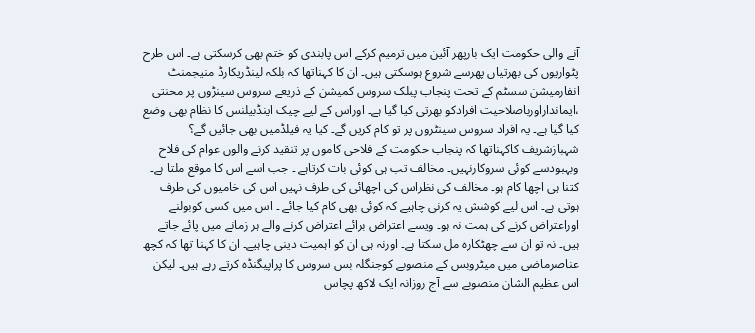آنے والی حکومت ایک بارپھر آئین میں ترمیم کرکے اس پابندی کو ختم بھی کرسکتی ہے۔ اس طرح پٹواریوں کی بھرتیاں پھرسے شروع ہوسکتی ہیں۔ ان کا کہناتھا کہ بلکہ لینڈریکارڈ منیجمنٹ انفارمیشن سسٹم کے تحت پنجاب پبلک سروس کمیشن کے ذریعے سروس سینڑوں پر محنتی ،ایمانداراورباصلاحیت افرادکو بھرتی کیا گیا ہے۔ اوراس کے لیے چیک اینڈبیلنس کا نظام بھی وضع کیا گیا ہے۔ یہ افراد سروس سینٹروں پر تو کام کریں گے۔ کیا یہ فیلڈمیں بھی جائیں گے؟ شہبازشریف کاکہناتھا کہ پنجاب حکومت کے فلاحی کاموں پر تنقید کرنے والوں عوام کی فلاح وبہبودسے کوئی سروکارنہیں۔ مخالف تب ہی کوئی بات کرتاہے ۔ جب اسے اس کا موقع ملتا ہے۔ کتنا ہی اچھا کام ہو۔ مخالف کی نظراس کی اچھائی کی طرف نہیں اس کی خامیوں کی طرف ہوتی ہے۔ اس لیے کوشش یہ کرنی چاہیے کہ کوئی بھی کام کیا جائے ۔ اس میں کسی کوبولنے اوراعتراض کرنے کی ہمت نہ ہو۔ ویسے اعتراض برائے اعتراض کرنے والے ہر زمانے میں پائے جاتے ہیں۔ نہ تو ان سے چھٹکارہ مل سکتا ہے۔ اورنہ ہی ان کو اہمیت دینی چاہیے۔ ان کا کہنا تھا کہ کچھ عناصرماضی میں میٹروبس کے منصوبے کوجنگلہ بس سروس کا پراپیگنڈہ کرتے رہے ہیں۔ لیکن اس عظیم الشان منصوبے سے آج روزانہ ایک لاکھ پچاس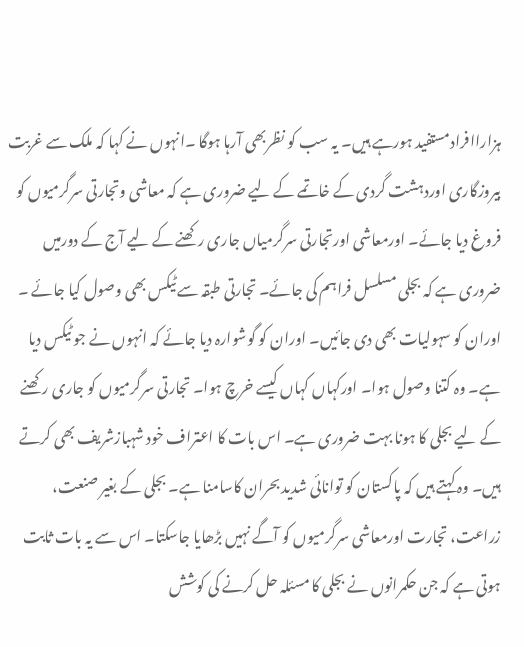ہزاراافرادمستفید ہورہے ہیں۔ یہ سب کو نظربھی آرہا ہوگا ۔انہوں نے کہا کہ ملک سے غربت بیروزگاری اوردہشت گردی کے خاتمے کے لیے ضروری ہے کہ معاشی وتجارتی سرگرمیوں کو فروغ دیا جائے۔ اورمعاشی اورتجارتی سرگرمیاں جاری رکھنے کے لیے آج کے دورمیں ضروری ہے کہ بجلی مسلسل فراہم کی جائے۔ تجارتی طبقہ سے ٹیکس بھی وصول کیا جائے ۔ اوران کو سہولیات بھی دی جائیں۔ اوران کو گوشوارہ دیا جائے کہ انہوں نے جو ٹیکس دیا ہے۔ وہ کتنا وصول ہوا۔ اورکہاں کہاں کیسے خرچ ہوا۔ تجارتی سرگرمیوں کو جاری رکھنے کے لیے بجلی کا ہونا بہت ضروری ہے۔ اس بات کا اعتراف خود شہبازشریف بھی کرتے ہیں۔ وہ کہتے ہیں کہ پاکستان کو توانائی شدید بحران کاسامنا ہے۔ بجلی کے بغیر صنعت، زراعت، تجارت اورمعاشی سرگرمیوں کو آگے نہیں بڑھایا جاسکتا۔ اس سے یہ بات ثابت ہوتی ہے کہ جن حکمرانوں نے بجلی کا مسئلہ حل کرنے کی کوشش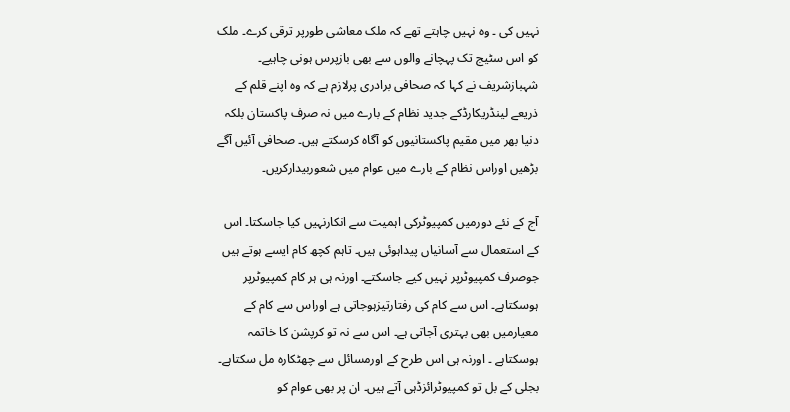نہیں کی ۔ وہ نہیں چاہتے تھے کہ ملک معاشی طورپر ترقی کرے۔ ملک کو اس سٹیج تک پہچانے والوں سے بھی بازپرس ہونی چاہیے۔ شہبازشریف نے کہا کہ صحافی برادری پرلازم ہے کہ وہ اپنے قلم کے ذریعے لینڈریکارڈکے جدید نظام کے بارے میں نہ صرف پاکستان بلکہ دنیا بھر میں مقیم پاکستانیوں کو آگاہ کرسکتے ہیں۔ صحافی آئیں آگے بڑھیں اوراس نظام کے بارے میں عوام میں شعوربیدارکریں۔

آج کے نئے دورمیں کمپیوٹرکی اہمیت سے انکارنہیں کیا جاسکتا۔ اس کے استعمال سے آسانیاں پیداہوئی ہیں۔ تاہم کچھ کام ایسے ہوتے ہیں جوصرف کمپیوٹرپر نہیں کیے جاسکتے۔ اورنہ ہی ہر کام کمپیوٹرپر ہوسکتاہے۔ اس سے کام کی رفتارتیزہوجاتی ہے اوراس سے کام کے معیارمیں بھی بہتری آجاتی ہے۔ اس سے نہ تو کرپشن کا خاتمہ ہوسکتاہے ۔ اورنہ ہی اس طرح کے اورمسائل سے چھٹکارہ مل سکتاہے۔ بجلی کے بل تو کمپیوٹرائزڈہی آتے ہیں۔ ان پر بھی عوام کو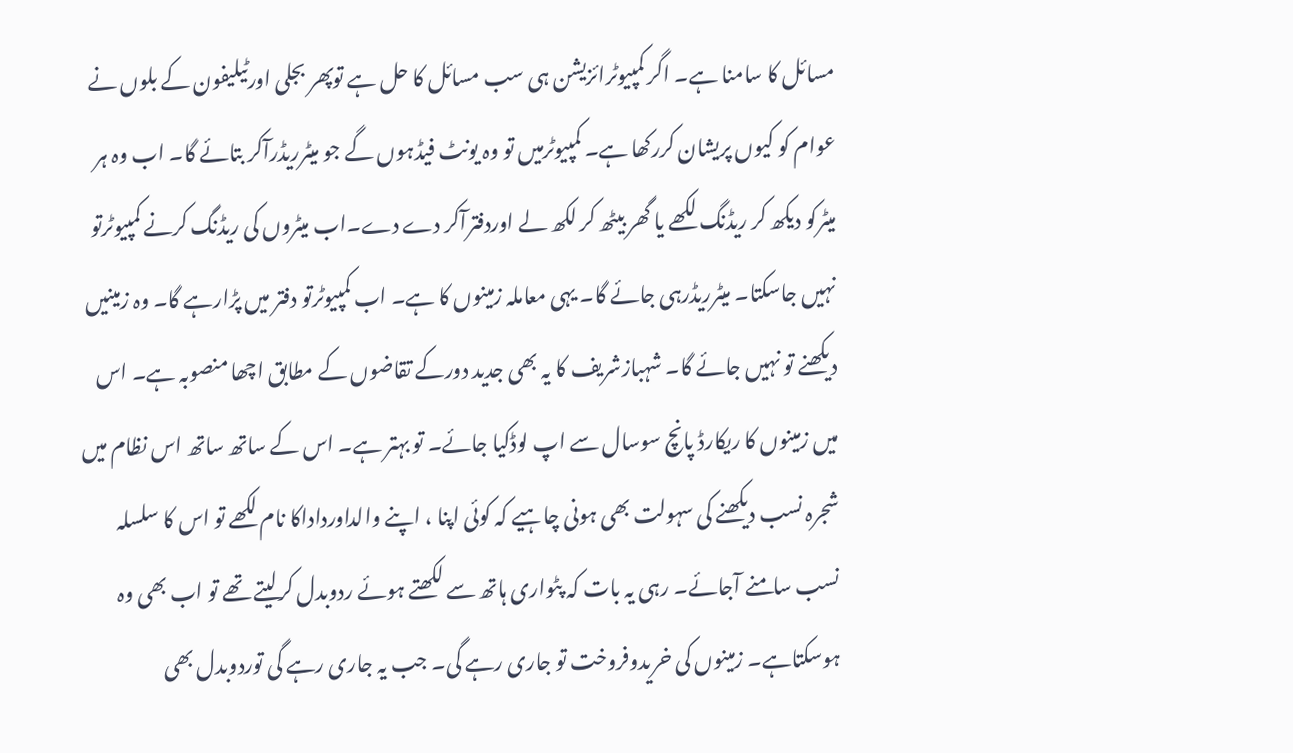مسائل کا سامنا ہے۔ اگر کمپیوٹرائزیشن ہی سب مسائل کا حل ہے توپھر بجلی اورٹیلیفون کے بلوں نے عوام کو کیوں پریشان کررکھا ہے۔ کمپیوٹرمیں تو وہ یونٹ فیڈہوں گے جو میٹرریڈرآکر بتائے گا۔ اب وہ ہر میٹرکو دیکھ کر ریڈنگ لکھے یا گھر بیٹھ کر لکھ لے اوردفترآکر دے دے۔اب میٹروں کی ریڈنگ کرنے کمپیوٹرتو نہیں جاسکتا۔ میٹرریڈرہی جائے گا۔ یہی معاملہ زمینوں کا ہے۔ اب کمپیوٹرتو دفتر میں پڑارہے گا۔ وہ زمینیں دیکھنے تو نہیں جائے گا۔ شہبازشریف کا یہ بھی جدید دورکے تقاضوں کے مطابق اچھا منصوبہ ہے۔ اس میں زمینوں کا ریکارڈ پانچ سوسال سے اپ لوڈکیا جائے۔ تو بہتر ہے۔ اس کے ساتھ ساتھ اس نظام میں شجرہ نسب دیکھنے کی سہولت بھی ہونی چاہیے کہ کوئی اپنا ، اپنے والداورداداکا نام لکھے تو اس کا سلسلہ نسب سامنے آجائے۔ رہی یہ بات کہ پٹواری ہاتھ سے لکھتے ہوئے ردوبدل کرلیتے تھے تو اب بھی وہ ہوسکتاہے۔ زمینوں کی خریدوفروخت تو جاری رہے گی۔ جب یہ جاری رہے گی توردوبدل بھی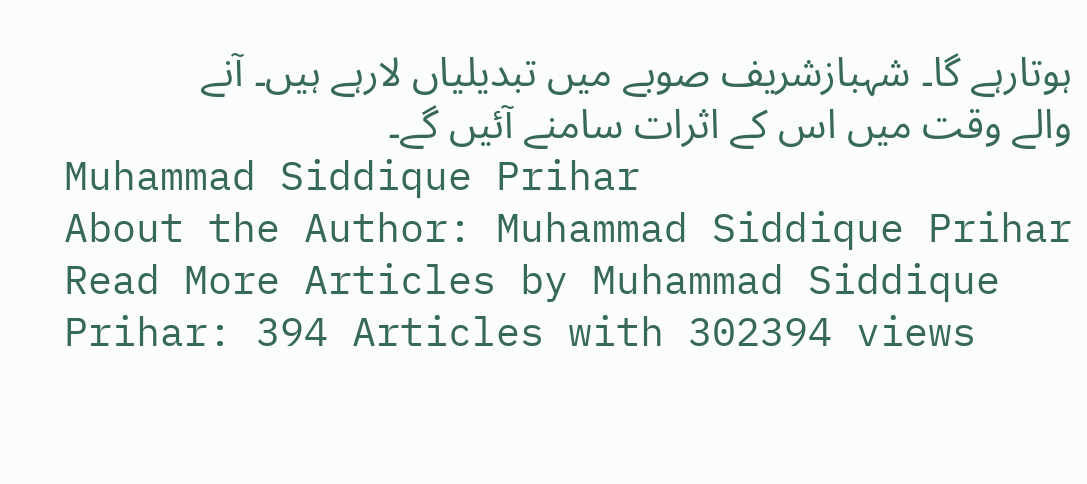ہوتارہے گا۔ شہبازشریف صوبے میں تبدیلیاں لارہے ہیں۔ آنے والے وقت میں اس کے اثرات سامنے آئیں گے۔
Muhammad Siddique Prihar
About the Author: Muhammad Siddique Prihar Read More Articles by Muhammad Siddique Prihar: 394 Articles with 302394 views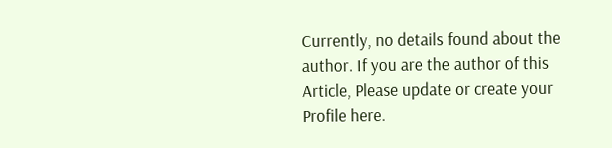Currently, no details found about the author. If you are the author of this Article, Please update or create your Profile here.